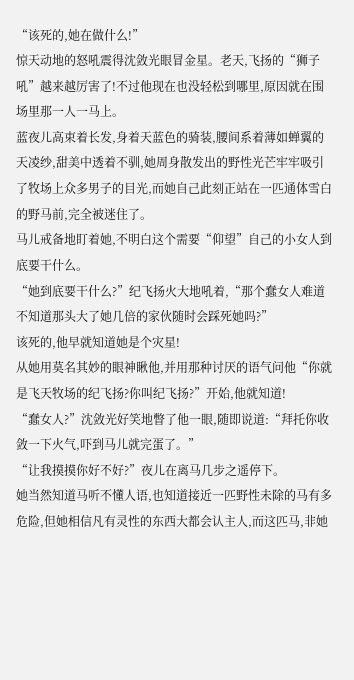“该死的,她在做什么!”
惊天动地的怒吼震得沈敛光眼冒金星。老天,飞扬的“狮子吼”越来越厉害了!不过他现在也没轻松到哪里,原因就在围场里那一人一马上。
蓝夜儿高束着长发,身着天蓝色的骑装,腰间系着薄如蝉翼的天凌纱,甜美中透着不驯,她周身散发出的野性光芒牢牢吸引了牧场上众多男子的目光,而她自己此刻正站在一匹通体雪白的野马前,完全被迷住了。
马儿戒备地盯着她,不明白这个需要“仰望”自己的小女人到底要干什么。
“她到底要干什么?”纪飞扬火大地吼着,“那个蠢女人难道不知道那头大了她几倍的家伙随时会踩死她吗?”
该死的,他早就知道她是个灾星!
从她用莫名其妙的眼神瞅他,并用那种讨厌的语气问他“你就是飞天牧场的纪飞扬?你叫纪飞扬?”开始,他就知道!
“蠢女人?”沈敛光好笑地瞥了他一眼,随即说道:“拜托你收敛一下火气,吓到马儿就完蛋了。”
“让我摸摸你好不好?”夜儿在离马几步之遥停下。
她当然知道马听不懂人语,也知道接近一匹野性未除的马有多危险,但她相信凡有灵性的东西大都会认主人,而这匹马,非她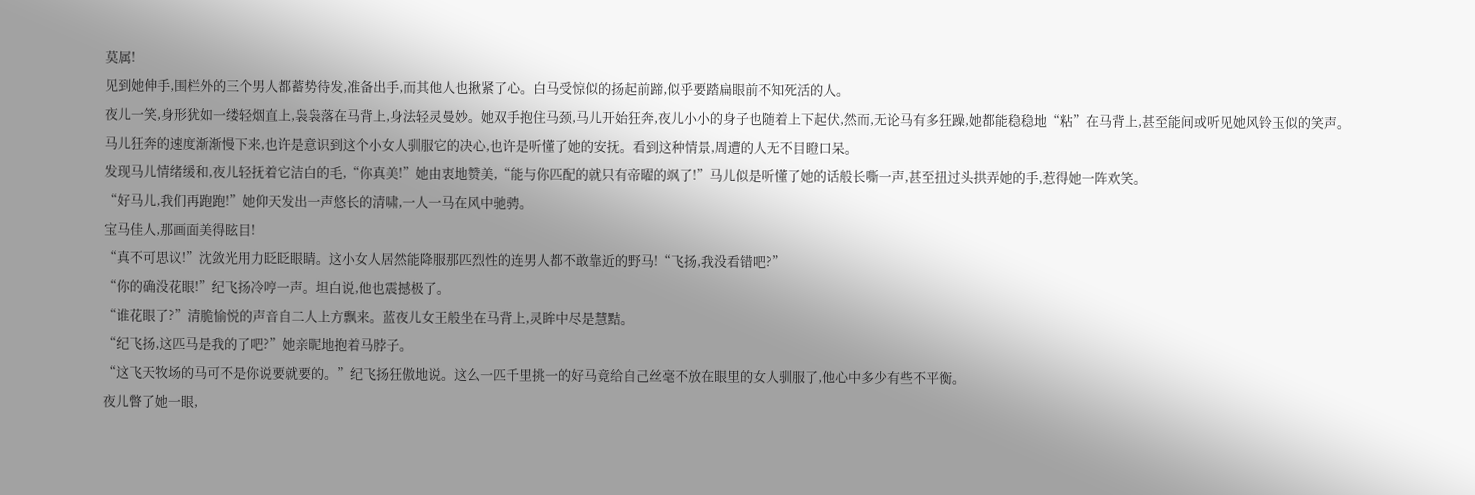莫属!
见到她伸手,围栏外的三个男人都蓄势待发,准备出手,而其他人也揪紧了心。白马受惊似的扬起前蹄,似乎要踏扁眼前不知死活的人。
夜儿一笑,身形犹如一缕轻烟直上,袅袅落在马背上,身法轻灵曼妙。她双手抱住马颈,马儿开始狂奔,夜儿小小的身子也随着上下起伏,然而,无论马有多狂躁,她都能稳稳地“粘”在马背上,甚至能间或听见她风铃玉似的笑声。
马儿狂奔的速度渐渐慢下来,也许是意识到这个小女人驯服它的决心,也许是听懂了她的安抚。看到这种情景,周遭的人无不目瞪口呆。
发现马儿情绪缓和,夜儿轻抚着它洁白的毛,“你真美!”她由衷地赞美,“能与你匹配的就只有帝曜的飒了!”马儿似是听懂了她的话般长嘶一声,甚至扭过头拱弄她的手,惹得她一阵欢笑。
“好马儿,我们再跑跑!”她仰天发出一声悠长的清啸,一人一马在风中驰骋。
宝马佳人,那画面美得眩目!
“真不可思议!”沈敛光用力眨眨眼睛。这小女人居然能降服那匹烈性的连男人都不敢靠近的野马!“飞扬,我没看错吧?”
“你的确没花眼!”纪飞扬冷哼一声。坦白说,他也震撼极了。
“谁花眼了?”清脆愉悦的声音自二人上方飘来。蓝夜儿女王般坐在马背上,灵眸中尽是慧黠。
“纪飞扬,这匹马是我的了吧?”她亲昵地抱着马脖子。
“这飞天牧场的马可不是你说要就要的。”纪飞扬狂傲地说。这么一匹千里挑一的好马竟给自己丝毫不放在眼里的女人驯服了,他心中多少有些不平衡。
夜儿瞥了她一眼,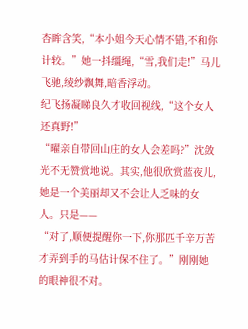杏眸含笑,“本小姐今天心情不错,不和你计较。”她一抖缰绳,“雪,我们走!”马儿飞驰,绫纱飘舞,暗香浮动。
纪飞扬凝睇良久才收回视线,“这个女人还真野!”
“曜亲自带回山庄的女人会差吗?”沈敛光不无赞赏地说。其实,他很欣赏蓝夜儿,她是一个美丽却又不会让人乏味的女人。只是——
“对了,顺便提醒你一下,你那匹千辛万苦才弄到手的马估计保不住了。”刚刚她的眼神很不对。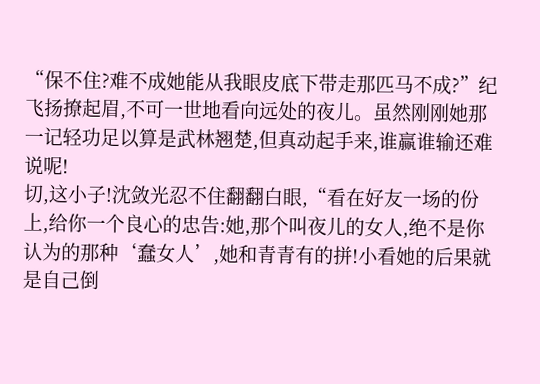“保不住?难不成她能从我眼皮底下带走那匹马不成?”纪飞扬撩起眉,不可一世地看向远处的夜儿。虽然刚刚她那一记轻功足以算是武林翘楚,但真动起手来,谁赢谁输还难说呢!
切,这小子!沈敛光忍不住翻翻白眼,“看在好友一场的份上,给你一个良心的忠告:她,那个叫夜儿的女人,绝不是你认为的那种‘蠢女人’,她和青青有的拼!小看她的后果就是自己倒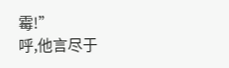霉!”
呼,他言尽于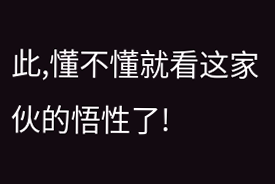此,懂不懂就看这家伙的悟性了!